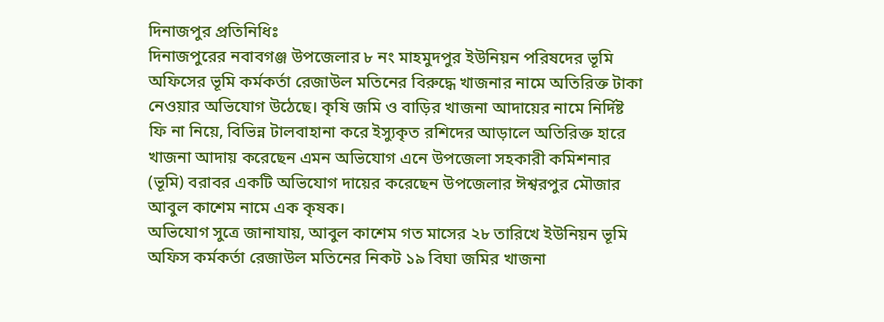দিনাজপুর প্রতিনিধিঃ
দিনাজপুরের নবাবগঞ্জ উপজেলার ৮ নং মাহমুদপুর ইউনিয়ন পরিষদের ভূমি অফিসের ভূমি কর্মকর্তা রেজাউল মতিনের বিরুদ্ধে খাজনার নামে অতিরিক্ত টাকা নেওয়ার অভিযোগ উঠেছে। কৃষি জমি ও বাড়ির খাজনা আদায়ের নামে নির্দিষ্ট ফি না নিয়ে, বিভিন্ন টালবাহানা করে ইস্যুকৃত রশিদের আড়ালে অতিরিক্ত হারে খাজনা আদায় করেছেন এমন অভিযোগ এনে উপজেলা সহকারী কমিশনার (ভূমি) বরাবর একটি অভিযোগ দায়ের করেছেন উপজেলার ঈশ্বরপুর মৌজার আবুল কাশেম নামে এক কৃষক।
অভিযোগ সুত্রে জানাযায়, আবুল কাশেম গত মাসের ২৮ তারিখে ইউনিয়ন ভূমি অফিস কর্মকর্তা রেজাউল মতিনের নিকট ১৯ বিঘা জমির খাজনা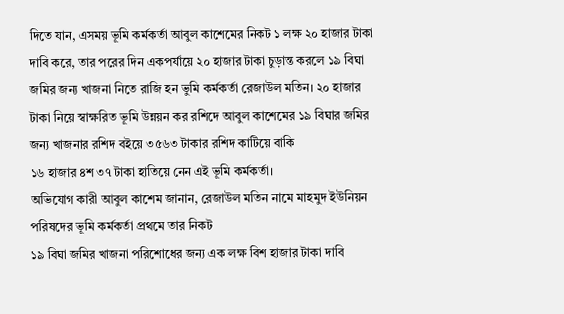দিতে যান, এসময় ভূমি কর্মকর্তা আবুল কাশেমের নিকট ১ লক্ষ ২০ হাজার টাকা দাবি করে, তার পরের দিন একপর্যায়ে ২০ হাজার টাকা চুড়ান্ত করলে ১৯ বিঘা জমির জন্য খাজনা নিতে রাজি হন ভুমি কর্মকর্তা রেজাউল মতিন। ২০ হাজার টাকা নিয়ে স্বাক্ষরিত ভূমি উন্নয়ন কর রশিদে আবুল কাশেমের ১৯ বিঘার জমির জন্য খাজনার রশিদ বইয়ে ৩৫৬৩ টাকার রশিদ কাটিয়ে বাকি
১৬ হাজার ৪শ ৩৭ টাকা হাতিয়ে নেন এই ভূমি কর্মকর্তা।
অভিযোগ কারী আবুল কাশেম জানান, রেজাউল মতিন নামে মাহমুদ ইউনিয়ন পরিষদের ভূমি কর্মকর্তা প্রথমে তার নিকট
১৯ বিঘা জমির খাজনা পরিশোধের জন্য এক লক্ষ বিশ হাজার টাকা দাবি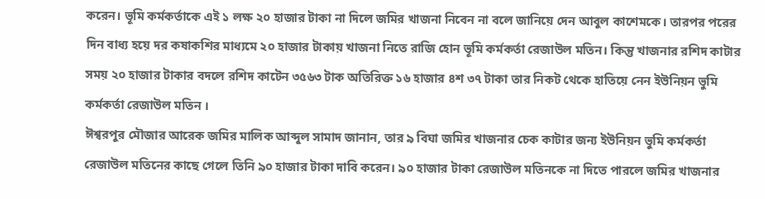করেন। ভূমি কর্মকর্তাকে এই ১ লক্ষ ২০ হাজার টাকা না দিলে জমির খাজনা নিবেন না বলে জানিয়ে দেন আবুল কাশেমকে। তারপর পরের দিন বাধ্য হয়ে দর কষাকশির মাধ্যমে ২০ হাজার টাকায় খাজনা নিতে রাজি হোন ভূমি কর্মকর্তা রেজাউল মতিন। কিন্তু খাজনার রশিদ কাটার সময় ২০ হাজার টাকার বদলে রশিদ কাটেন ৩৫৬৩ টাক অতিরিক্ত ১৬ হাজার ৪শ ৩৭ টাকা তার নিকট থেকে হাতিয়ে নেন ইউনিয়ন ভুমি কর্মকর্তা রেজাউল মতিন ।
ঈশ্বরপুর মৌজার আরেক জমির মালিক আব্দুল সামাদ জানান, তার ৯ বিঘা জমির খাজনার চেক কাটার জন্য ইউনিয়ন ভুমি কর্মকর্তা রেজাউল মতিনের কাছে গেলে তিনি ৯০ হাজার টাকা দাবি করেন। ৯০ হাজার টাকা রেজাউল মতিনকে না দিতে পারলে জমির খাজনার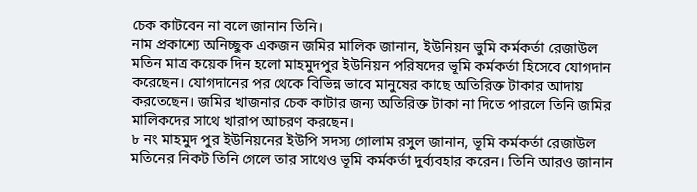চেক কাটবেন না বলে জানান তিনি।
নাম প্রকাশ্যে অনিচ্ছুক একজন জমির মালিক জানান, ইউনিয়ন ভুমি কর্মকর্তা রেজাউল মতিন মাত্র কয়েক দিন হলো মাহমুদপুর ইউনিয়ন পরিষদের ভূমি কর্মকর্তা হিসেবে যোগদান করেছেন। যোগদানের পর থেকে বিভিন্ন ভাবে মানুষের কাছে অতিরিক্ত টাকার আদায় করতেছেন। জমির খাজনার চেক কাটার জন্য অতিরিক্ত টাকা না দিতে পারলে তিনি জমির মালিকদের সাথে খারাপ আচরণ করছেন।
৮ নং মাহমুদ পুর ইউনিয়নের ইউপি সদস্য গোলাম রসুল জানান, ভূমি কর্মকর্তা রেজাউল মতিনের নিকট তিনি গেলে তার সাথেও ভূমি কর্মকর্তা দুর্ব্যবহার করেন। তিনি আরও জানান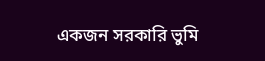একজন সরকারি ভুমি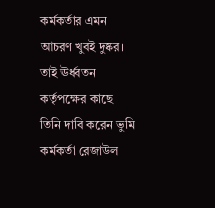কর্মকর্তার এমন আচরণ খুবই দুষ্কর। তাই ঊর্ধ্বতন কর্তৃপক্ষের কাছে তিনি দাবি করেন ভুমি কর্মকর্তা রেজাউল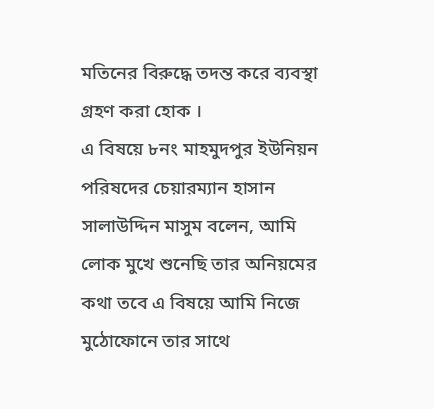মতিনের বিরুদ্ধে তদন্ত করে ব্যবস্থা গ্রহণ করা হোক ।
এ বিষয়ে ৮নং মাহমুদপুর ইউনিয়ন পরিষদের চেয়ারম্যান হাসান সালাউদ্দিন মাসুম বলেন, আমি লোক মুখে শুনেছি তার অনিয়মের কথা তবে এ বিষয়ে আমি নিজে মুঠোফোনে তার সাথে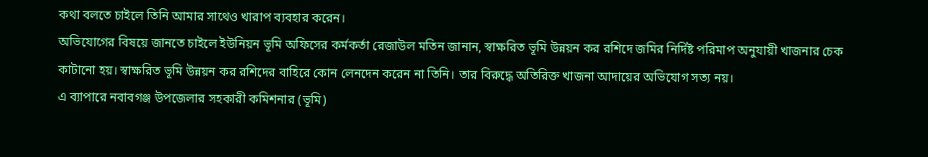কথা বলতে চাইলে তিনি আমার সাথেও খারাপ ব্যবহার করেন।
অভিযোগের বিষয়ে জানতে চাইলে ইউনিয়ন ভূমি অফিসের কর্মকর্তা রেজাউল মতিন জানান, স্বাক্ষরিত ভূমি উন্নয়ন কর রশিদে জমির নির্দিষ্ট পরিমাপ অনুযায়ী খাজনার চেক কাটানো হয়। স্বাক্ষরিত ভূমি উন্নয়ন কর রশিদের বাহিরে কোন লেনদেন করেন না তিনি। তার বিরুদ্ধে অতিরিক্ত খাজনা আদায়ের অভিযোগ সত্য নয়।
এ ব্যাপারে নবাবগঞ্জ উপজেলার সহকারী কমিশনার (ভূমি)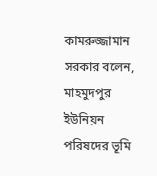কামরুজ্জামান সরকার বলেন, মাহমুদপুর ইউনিয়ন পরিষদের ভূমি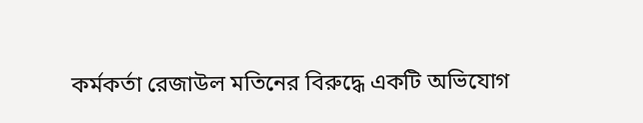কর্মকর্তা রেজাউল মতিনের বিরুদ্ধে একটি অভিযোগ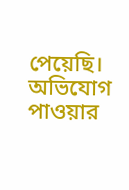পেয়েছি। অভিযোগ পাওয়ার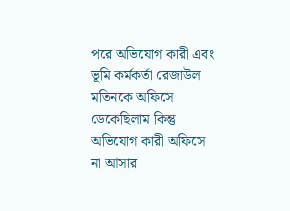পরে অভিযোগ কারী এবং ভূমি কর্মকর্তা রেজাউল মতিনকে অফিসে ডেকেছিলাম কিন্তু অভিযোগ কারী অফিসে না আসার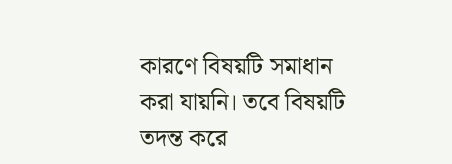কারণে বিষয়টি সমাধান করা যায়নি। তবে বিষয়টি তদন্ত করে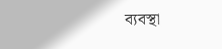ব্যবস্থা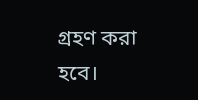গ্রহণ করা হবে।